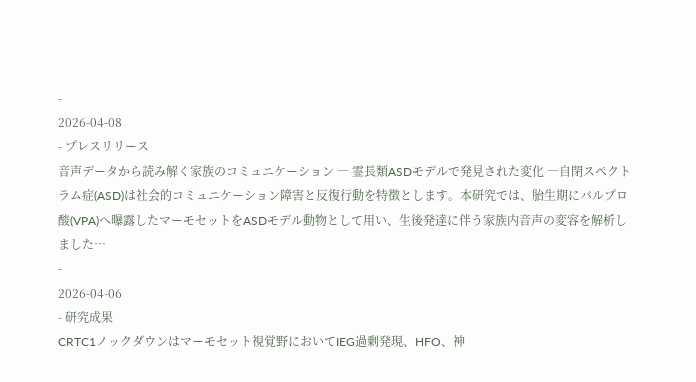-
2026-04-08
- プレスリリース
音声データから読み解く家族のコミュニケーション ― 霊長類ASDモデルで発見された変化 ―自閉スペクトラム症(ASD)は社会的コミュニケーション障害と反復行動を特徴とします。本研究では、胎生期にバルプロ酸(VPA)へ曝露したマーモセットをASDモデル動物として用い、生後発達に伴う家族内音声の変容を解析しました…
-
2026-04-06
- 研究成果
CRTC1ノックダウンはマーモセット視覚野においてIEG過剰発現、HFO、神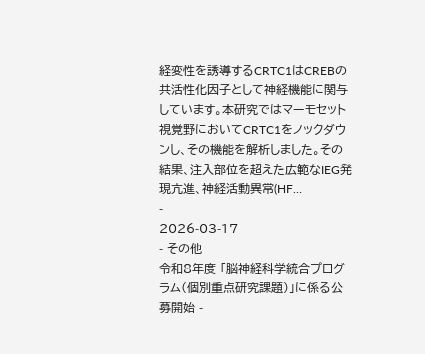経変性を誘導するCRTC1はCREBの共活性化因子として神経機能に関与しています。本研究ではマーモセット視覚野においてCRTC1をノックダウンし、その機能を解析しました。その結果、注入部位を超えた広範なIEG発現亢進、神経活動異常(HF…
-
2026-03-17
- その他
令和8年度 「脳神経科学統合プログラム(個別重点研究課題)」に係る公募開始 -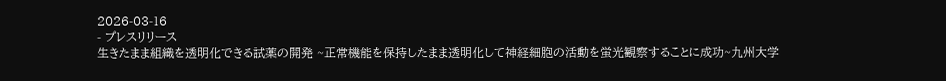2026-03-16
- プレスリリース
生きたまま組織を透明化できる試薬の開発 ~正常機能を保持したまま透明化して神経細胞の活動を蛍光観察することに成功~九州大学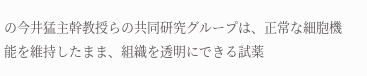の今井猛主幹教授らの共同研究グループは、正常な細胞機能を維持したまま、組織を透明にできる試薬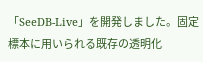「SeeDB-Live」を開発しました。固定標本に用いられる既存の透明化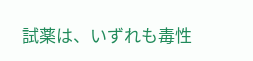試薬は、いずれも毒性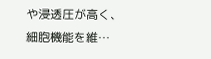や浸透圧が高く、細胞機能を維…